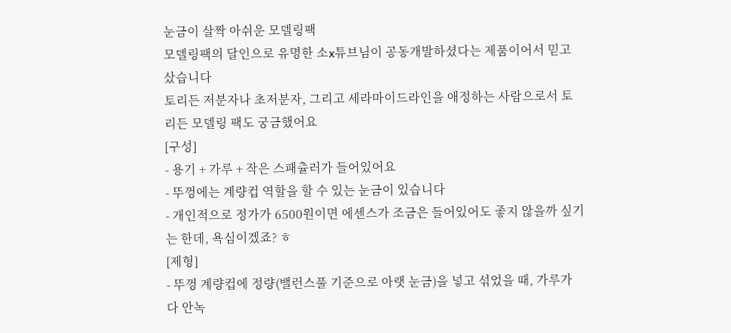눈금이 살짝 아쉬운 모델링팩
모델링팩의 달인으로 유명한 소x튜브님이 공동개발하셨다는 제품이어서 믿고 샀습니다
토리든 저분자나 초저분자, 그리고 세라마이드라인을 애정하는 사람으로서 토리든 모델링 팩도 궁금했어요
[구성]
- 용기 + 가루 + 작은 스패츌러가 들어있어요
- 뚜껑에는 계량컵 역할을 할 수 있는 눈금이 있습니다
- 개인적으로 정가가 6500원이면 에센스가 조금은 들어있어도 좋지 않을까 싶기는 한데, 욕심이겠죠? ㅎ
[제형]
- 뚜껑 계량컵에 정량(밸런스풀 기준으로 아랫 눈금)을 넣고 섞었을 때, 가루가 다 안녹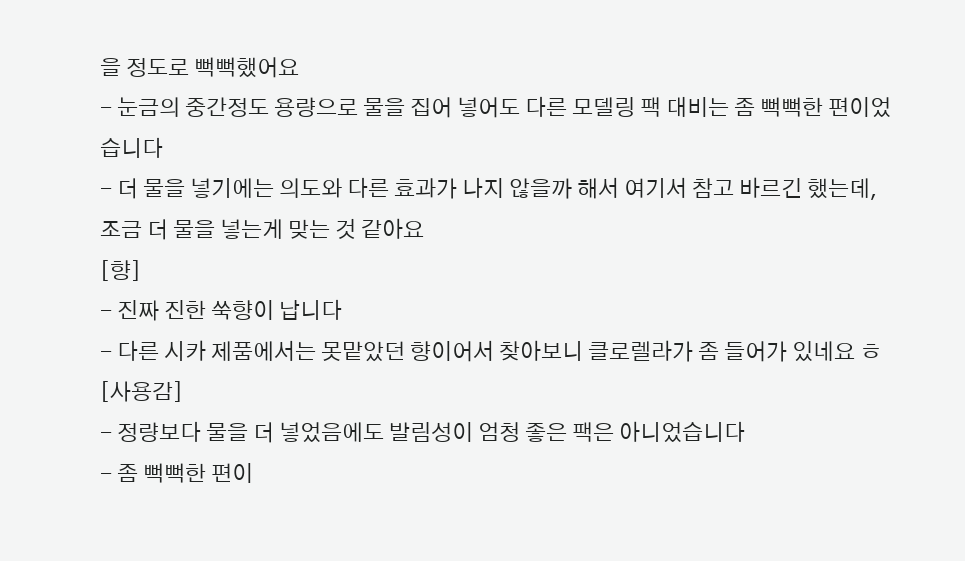을 정도로 뻑뻑했어요
- 눈금의 중간정도 용량으로 물을 집어 넣어도 다른 모델링 팩 대비는 좀 뻑뻑한 편이었습니다
- 더 물을 넣기에는 의도와 다른 효과가 나지 않을까 해서 여기서 참고 바르긴 했는데, 조금 더 물을 넣는게 맞는 것 같아요
[향]
- 진짜 진한 쑥향이 납니다
- 다른 시카 제품에서는 못맡았던 향이어서 찾아보니 클로렐라가 좀 들어가 있네요 ㅎ
[사용감]
- 정량보다 물을 더 넣었음에도 발림성이 엄청 좋은 팩은 아니었습니다
- 좀 뻑뻑한 편이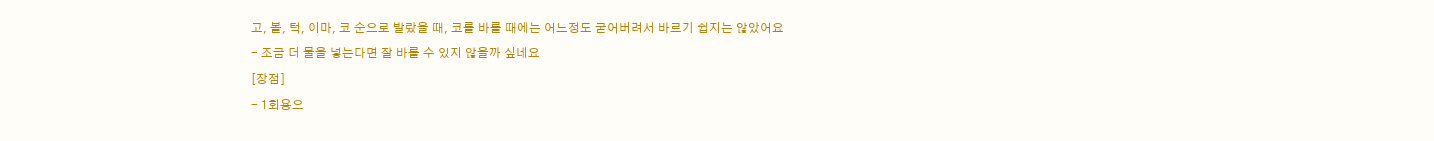고, 볼, 턱, 이마, 코 순으로 발랐을 때, 코를 바를 때에는 어느정도 굳어버려서 바르기 쉽지는 않았어요
- 조금 더 물을 넣는다면 잘 바를 수 있지 않을까 싶네요
[장점]
- 1회용으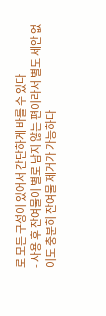로 모든 구성이 있어서 간단하게 바를 수 있다
- 사용 후 잔여물이 별로 남지 않는 편이라서 별도 세안 없이도 충분히 잔여물 제거가 가능하다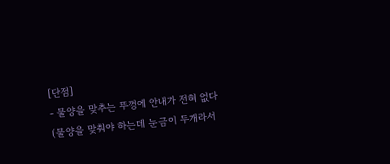[단점]
- 물양을 맞추는 뚜껑에 안내가 전혀 없다
(물양을 맞춰야 하는데 눈금이 두개라서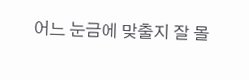어느 눈금에 맞출지 잘 몰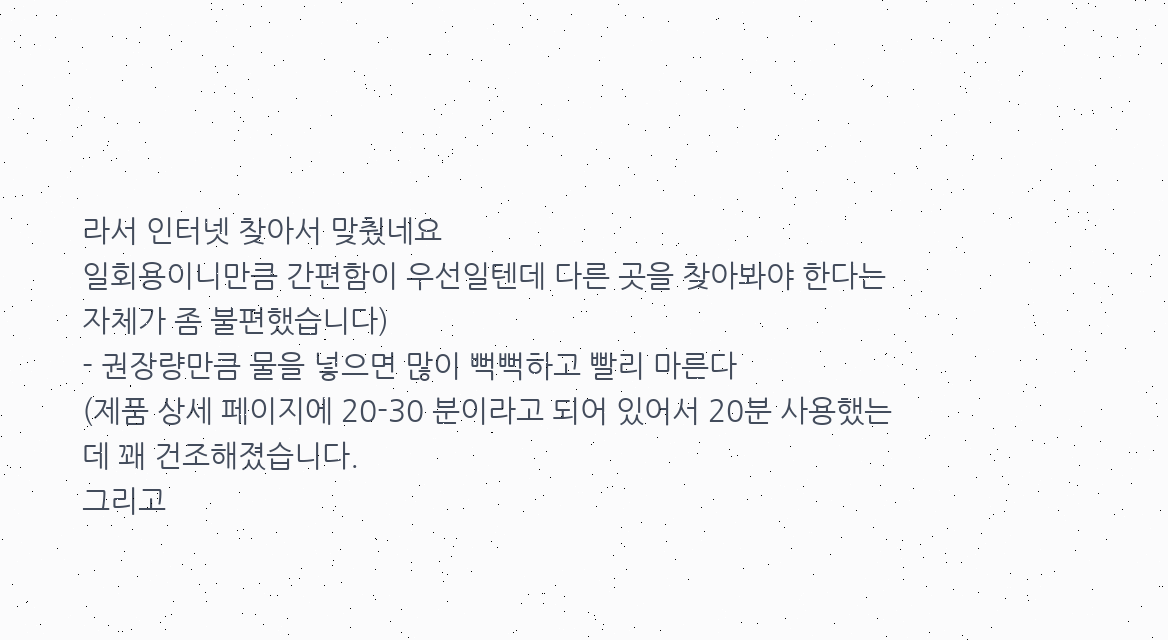라서 인터넷 찾아서 맞췄네요
일회용이니만큼 간편함이 우선일텐데 다른 곳을 찾아봐야 한다는 자체가 좀 불편했습니다)
- 권장량만큼 물을 넣으면 많이 뻑뻑하고 빨리 마른다
(제품 상세 페이지에 20-30 분이라고 되어 있어서 20분 사용했는데 꽤 건조해졌습니다.
그리고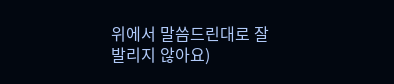위에서 말씀드린대로 잘 발리지 않아요)